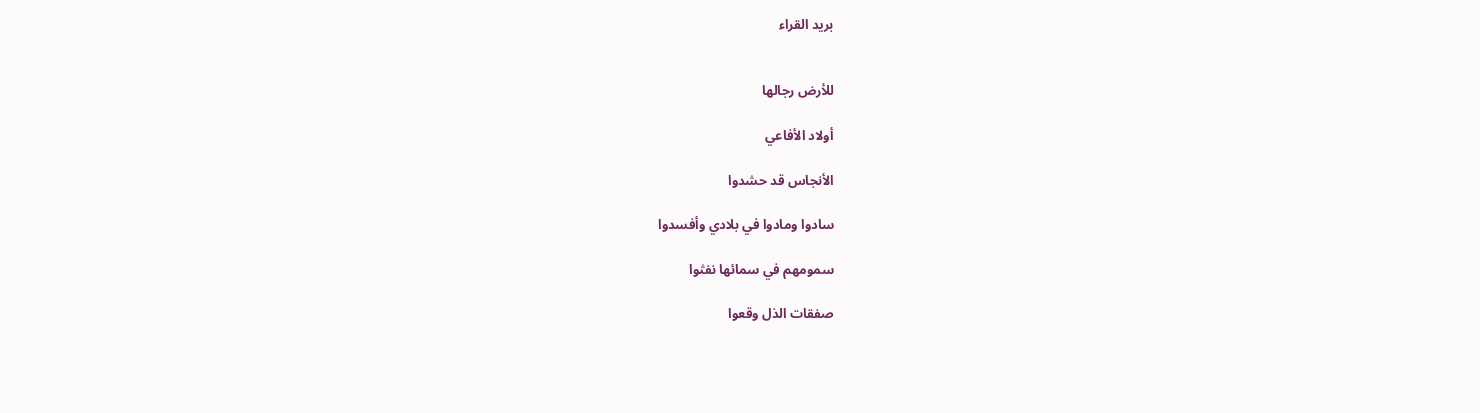بريد القراء


للأرض رجالها

أولاد الأفاعي

الأنجاس قد حشدوا

سادوا ومادوا في بلادي وأفسدوا

سمومهم في سمائها نفثوا

صفقات الذل وقعوا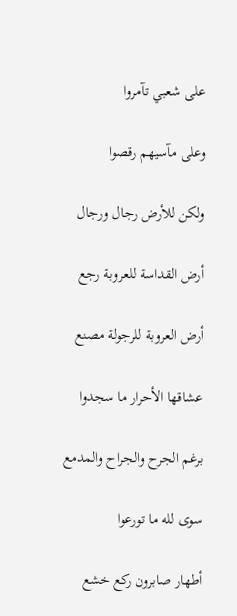على شعبي تآمروا

وعلى مآسيهم رقصوا

ولكن للأرض رجال ورجال

أرض القداسة للعروبة رجع

أرض العروبة للرجولة مصنع

عشاقها الأحرار ما سجدوا

برغم الجرح والجراح والمدمع

سوى لله ما تورعوا

أطهار صابرون ركع خشع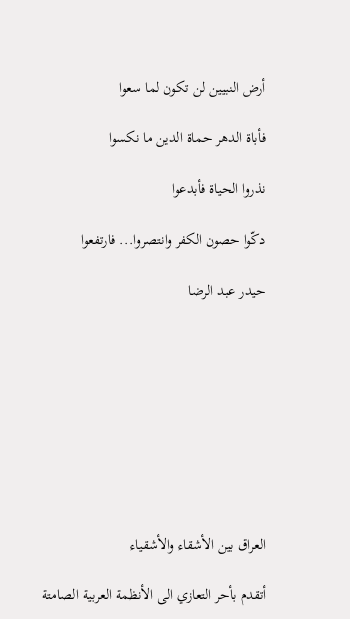أرض النبيين لن تكون لما سعوا

فأباة الدهر حماة الدين ما نكسوا

نذروا الحياة فأبدعوا

دكّوا حصون الكفر وانتصروا... فارتفعوا

حيدر عبد الرضا









العراق بين الأشقاء والأشقياء

أتقدم بأحر التعازي الى الأنظمة العربية الصامتة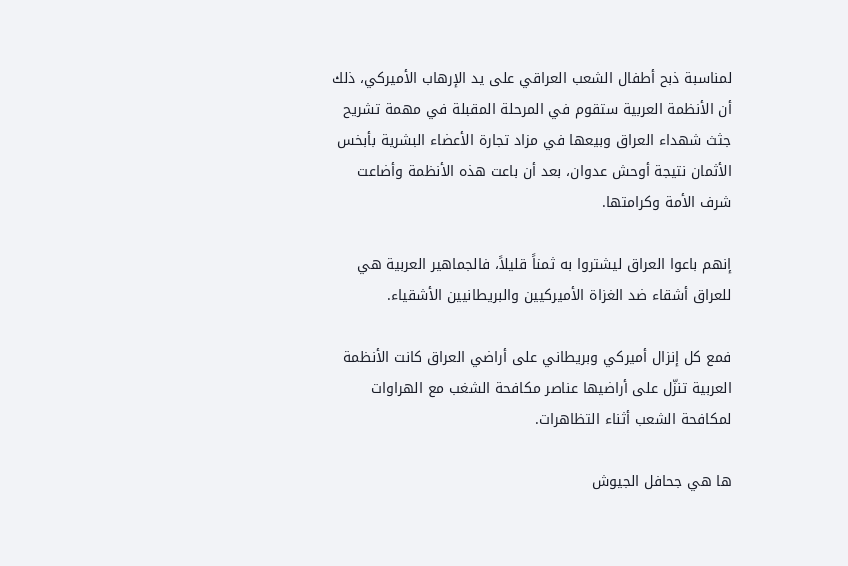لمناسبة ذبح أطفال الشعب العراقي على يد الإرهاب الأميركي، ذلك أن الأنظمة العربية ستقوم في المرحلة المقبلة في مهمة تشريح جثث شهداء العراق وبيعها في مزاد تجارة الأعضاء البشرية بأبخس الأثمان نتيجة أوحش عدوان، بعد أن باعت هذه الأنظمة وأضاعت شرف الأمة وكرامتها.

إنهم باعوا العراق ليشتروا به ثمناً قليلاً، فالجماهير العربية هي للعراق أشقاء ضد الغزاة الأميركيين والبريطانيين الأشقياء.

فمع كل إنزال أميركي وبريطاني على أراضي العراق كانت الأنظمة العربية تنزّل على أراضيها عناصر مكافحة الشغب مع الهراوات لمكافحة الشعب أثناء التظاهرات.

ها هي جحافل الجيوش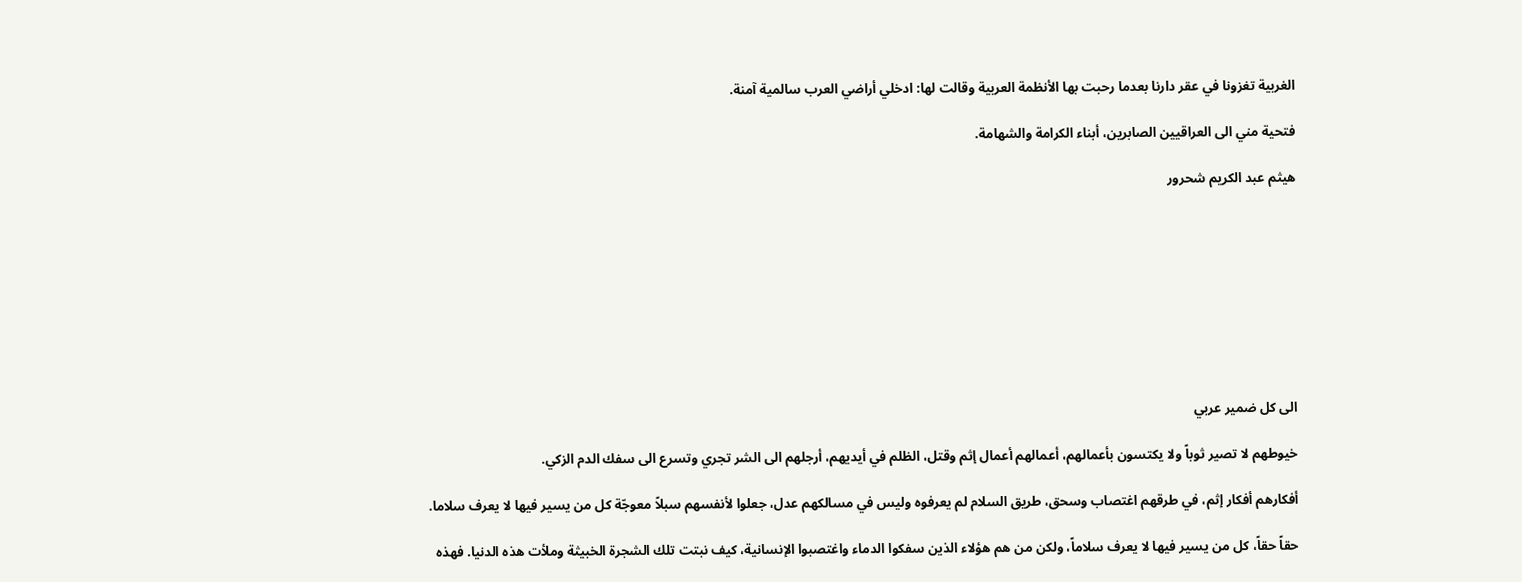الغربية تغزونا في عقر دارنا بعدما رحبت بها الأنظمة العربية وقالت لها: ادخلي أراضي العرب سالمية آمنة.

فتحية مني الى العراقيين الصابرين، أبناء الكرامة والشهامة.

هيثم عبد الكريم شحرور









الى كل ضمير عربي

خيوطهم لا تصير ثوباً ولا يكتسون بأعمالهم، أعمالهم أعمال إثم وقتل، الظلم في أيديهم، أرجلهم الى الشر تجري وتسرع الى سفك الدم الزكي.

أفكارهم أفكار إثم، في طرقهم اغتصاب وسحق، طريق السلام لم يعرفوه وليس في مسالكهم عدل، جعلوا لأنفسهم سبلاً معوجّة كل من يسير فيها لا يعرف سلاما.

حقاً حقاً، كل من يسير فيها لا يعرف سلاماً، ولكن من هم هؤلاء الذين سفكوا الدماء واغتصبوا الإنسانية، كيف نبتت تلك الشجرة الخبيثة وملأت هذه الدنيا. فهذه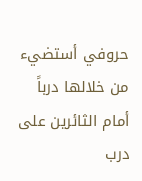حروفي أستضيء من خلالها درباً أمام الثائرين على درب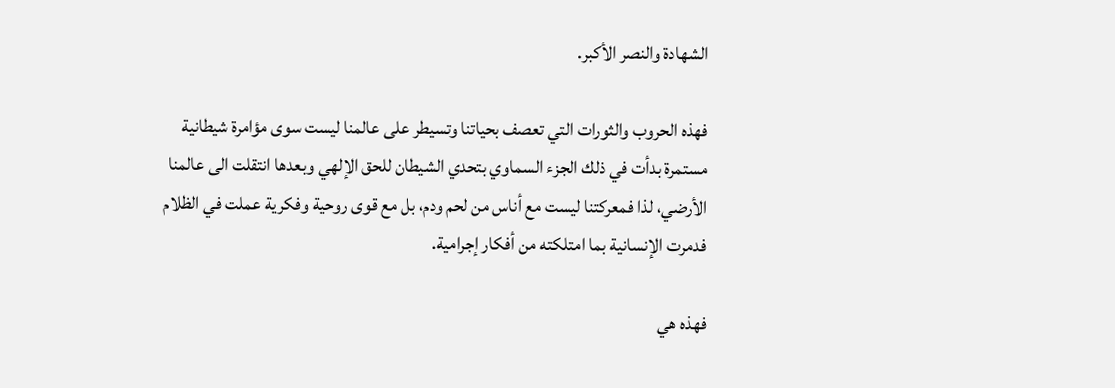الشهادة والنصر الأكبر.

فهذه الحروب والثورات التي تعصف بحياتنا وتسيطر على عالمنا ليست سوى مؤامرة شيطانية مستمرة بدأت في ذلك الجزء السماوي بتحدي الشيطان للحق الإلهي وبعدها انتقلت الى عالمنا الأرضي، لذا فمعركتنا ليست مع أناس من لحم ودم، بل مع قوى روحية وفكرية عملت في الظلام فدمرت الإنسانية بما امتلكته من أفكار إجرامية.

فهذه هي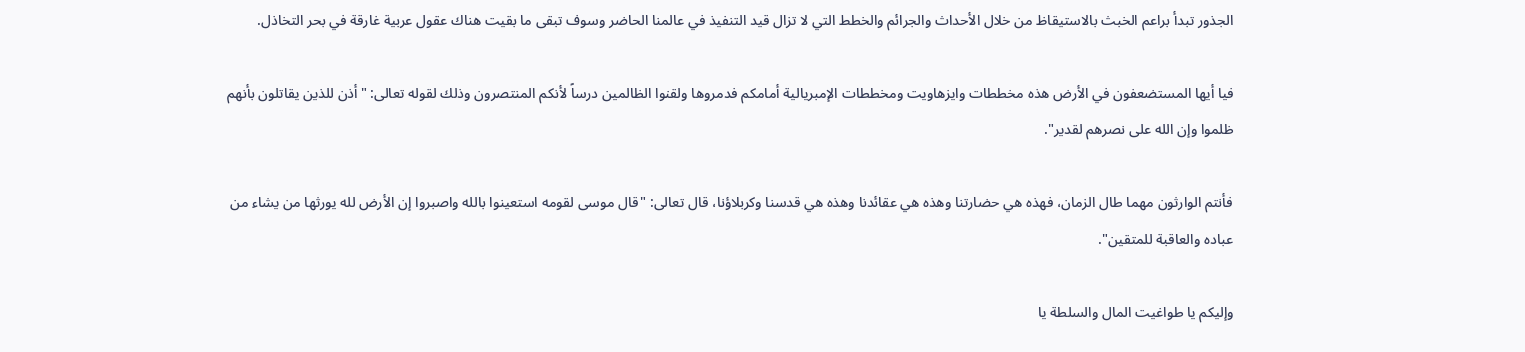الجذور تبدأ براعم الخبث بالاستيقاظ من خلال الأحداث والجرائم والخطط التي لا تزال قيد التنفيذ في عالمنا الحاضر وسوف تبقى ما بقيت هناك عقول عربية غارقة في بحر التخاذل.

فيا أيها المستضعفون في الأرض هذه مخططات وايزهاويت ومخططات الإمبريالية أمامكم فدمروها ولقنوا الظالمين درساً لأنكم المنتصرون وذلك لقوله تعالى: "أذن للذين يقاتلون بأنهم ظلموا وإن الله على نصرهم لقدير".

فأنتم الوارثون مهما طال الزمان، فهذه هي حضارتنا وهذه هي عقائدنا وهذه هي قدسنا وكربلاؤنا، قال تعالى: "قال موسى لقومه استعينوا بالله واصبروا إن الأرض لله يورثها من يشاء من عباده والعاقبة للمتقين".

وإليكم يا طواغيت المال والسلطة يا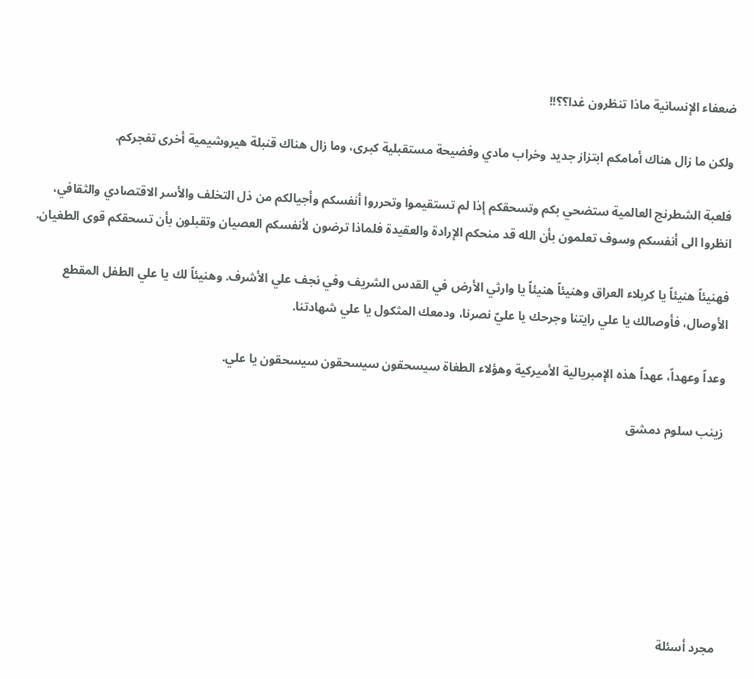ضعفاء الإنسانية ماذا تنظرون غدا؟؟!!

ولكن ما زال هناك أمامكم ابتزاز جديد وخراب مادي وفضيحة مستقبلية كبرى، وما زال هناك قنبلة هيروشيمية أخرى تفجركم.

فلعبة الشطرنج العالمية ستضحي بكم وتسحقكم إذا لم تستقيموا وتحرروا أنفسكم وأجيالكم من ذل التخلف والأسر الاقتصادي والثقافي، انظروا الى أنفسكم وسوف تعلمون بأن الله قد منحكم الإرادة والعقيدة فلماذا ترضون لأنفسكم العصيان وتقبلون بأن تسحقكم قوى الطغيان.

فهنيئاً هنيئاً يا كربلاء العراق وهنيئاً هنيئاً يا وارثي الأرض في القدس الشريف وفي نجف علي الأشرف. وهنيئاً لك يا علي الطفل المقطع الأوصال، فأوصالك يا علي رايتنا وجرحك يا عليّ نصرنا، ودمعك المثكول يا علي شهادتنا.

وعداً وعهداً، عهداً هذه الإمبريالية الأميركية وهؤلاء الطغاة سيسحقون سيسحقون سيسحقون يا علي.

زينب سلوم دمشق







مجرد أسئلة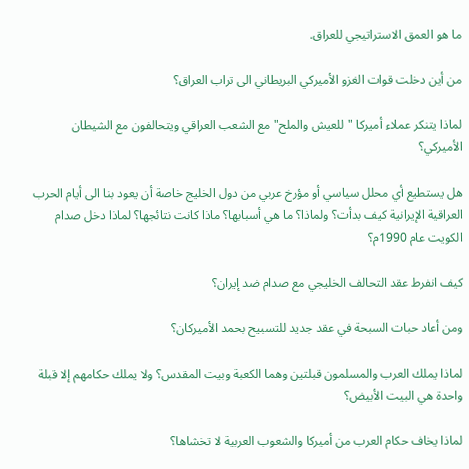ما هو العمق الاستراتيجي للعراق.

من أين دخلت قوات الغزو الأميركي البريطاني الى تراب العراق؟

لماذا يتنكر عملاء أميركا "للعيش والملح" مع الشعب العراقي ويتحالفون مع الشيطان الأميركي؟

هل يستطيع أي محلل سياسي أو مؤرخ عربي من دول الخليج خاصة أن يعود بنا الى أيام الحرب العراقية الإيرانية كيف بدأت؟ ولماذا؟ ما هي أسبابها؟ ماذا كانت نتائجها؟ لماذا دخل صدام الكويت عام 1990م؟

كيف انفرط عقد التحالف الخليجي مع صدام ضد إيران؟

ومن أعاد حبات السبحة في عقد جديد للتسبيح بحمد الأميركان؟

لماذا يملك العرب والمسلمون قبلتين وهما الكعبة وبيت المقدس؟ ولا يملك حكامهم إلا قبلة واحدة هي البيت الأبيض؟

لماذا يخاف حكام العرب من أميركا والشعوب العربية لا تخشاها؟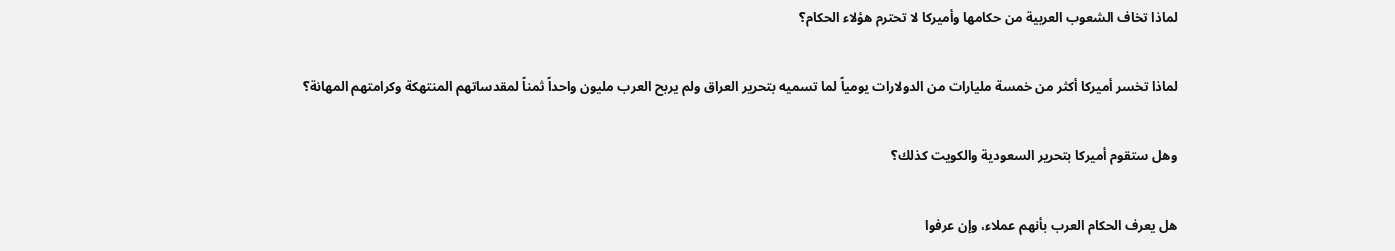لماذا تخاف الشعوب العربية من حكامها وأميركا لا تحترم هؤلاء الحكام؟

لماذا تخسر أميركا أكثر من خمسة مليارات من الدولارات يومياً لما تسميه بتحرير العراق ولم يربح العرب مليون واحداً ثمناً لمقدساتهم المنتهكة وكرامتهم المهانة؟

وهل ستقوم أميركا بتحرير السعودية والكويت كذلك؟

هل يعرف الحكام العرب بأنهم عملاء، وإن عرفوا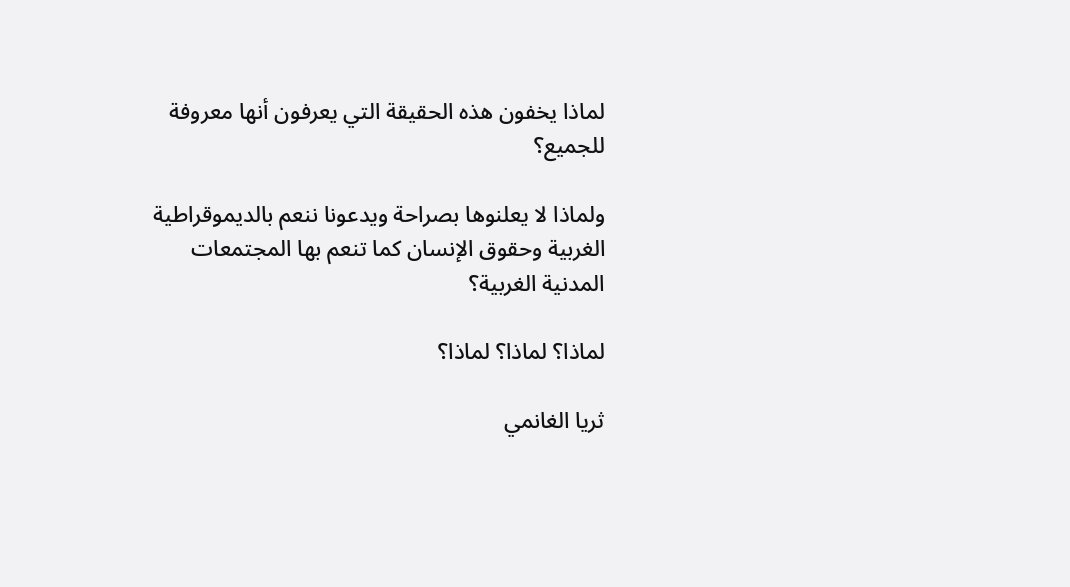لماذا يخفون هذه الحقيقة التي يعرفون أنها معروفة للجميع؟

ولماذا لا يعلنوها بصراحة ويدعونا ننعم بالديموقراطية الغربية وحقوق الإنسان كما تنعم بها المجتمعات المدنية الغربية؟

لماذا؟ لماذا؟ لماذا؟

ثريا الغانمي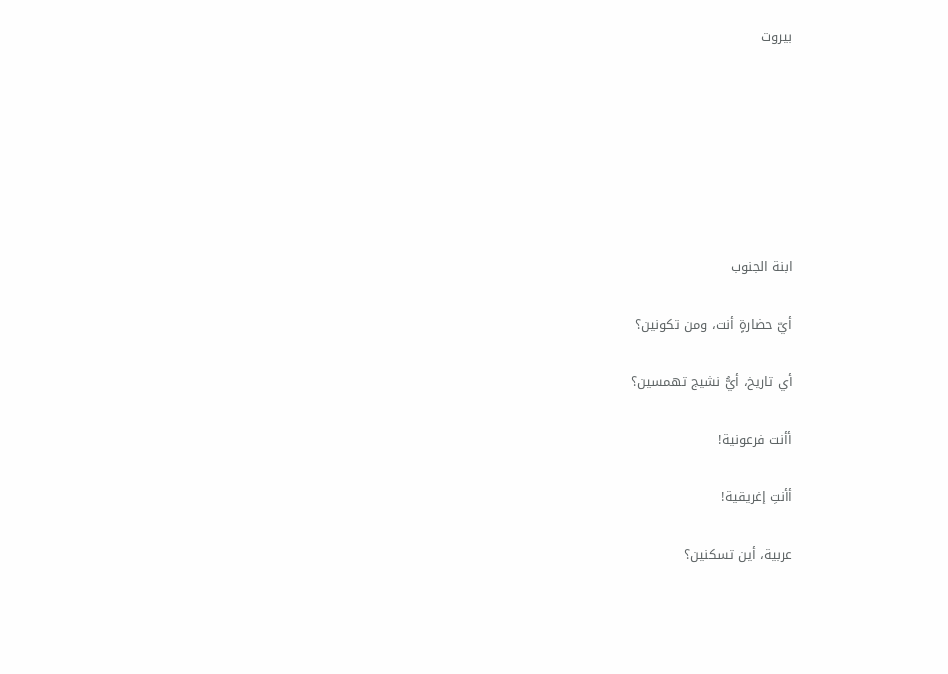بيروت







ابنة الجنوب

أيّ حضارةٍ أنت، ومن تكونين؟

أي تاريخ، أيُّ نشيج تهمسين؟

أأنت فرعونية!

أأنتِ إغريقية!

عربية، أين تسكنين؟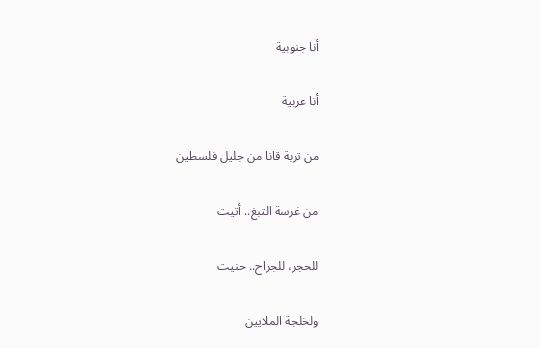أنا جنوبية

أنا عربية

من تربة قانا من جليل فلسطين

من غرسة التبغ.. أتيت

للحجر، للجراح.. حنيت

ولخلجة الملايين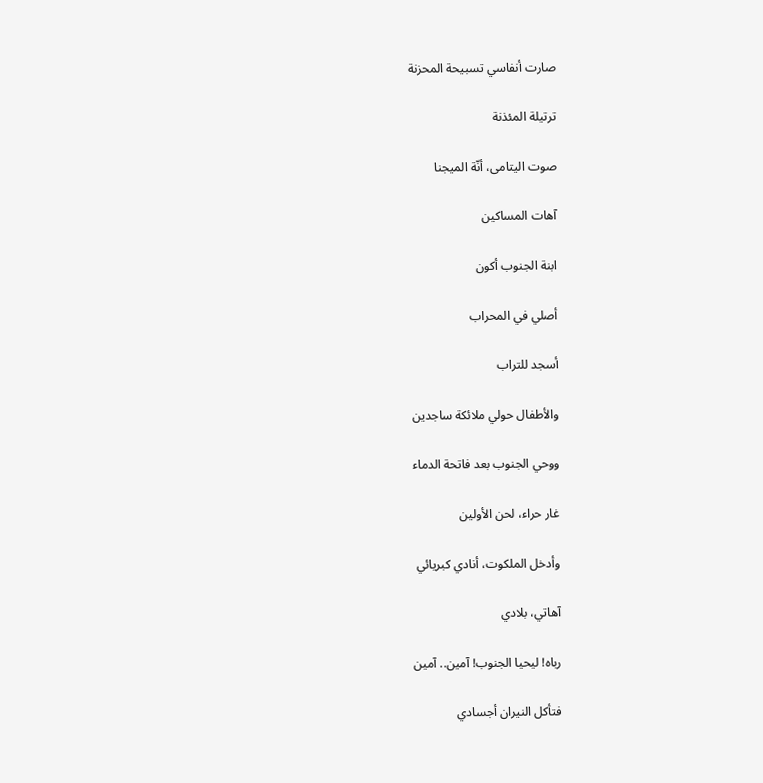صارت أنفاسي تسبيحة المحزنة

ترتيلة المئذنة

صوت اليتامى، أنّة الميجنا

آهات المساكين

ابنة الجنوب أكون

أصلي في المحراب

أسجد للتراب

والأطفال حولي ملائكة ساجدين

ووحي الجنوب بعد فاتحة الدماء

غار حراء، لحن الأولين

وأدخل الملكوت، أنادي كبريائي

آهاتي، بلادي

رباه! ليحيا الجنوب! آمين.. آمين

فتأكل النيران أجسادي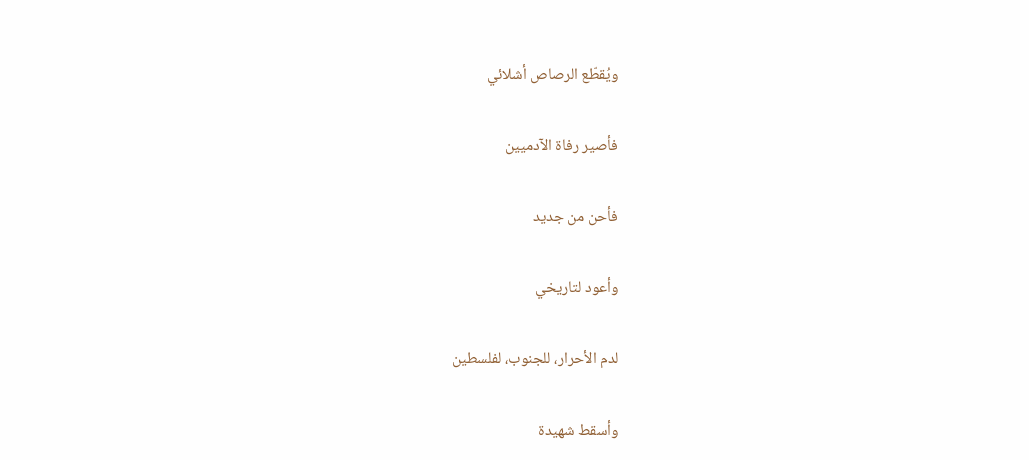ويُقطّع الرصاص أشلائي

فأصير رفاة الآدميين

فأحن من جديد

وأعود لتاريخي

لدم الأحرار، للجنوب، لفلسطين

وأسقط شهيدة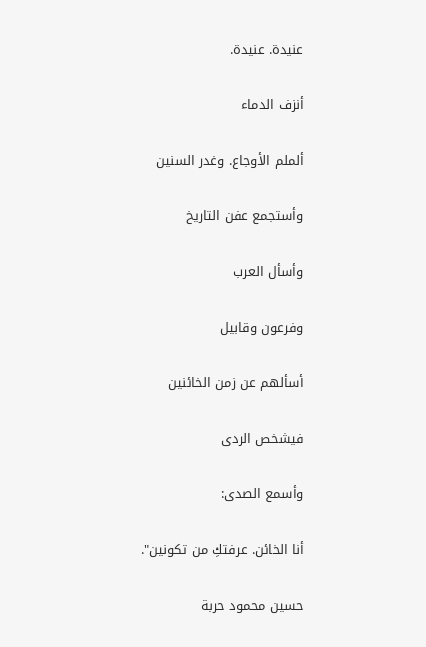عنيدة. عنيدة.

أنزف الدماء

ألملم الأوجاع. وغدر السنين

وأستجمع عفن التاريخ

وأسأل العرب

وفرعون وقابيل

أسألهم عن زمن الخائنين

فيشخص الردى

وأسمع الصدى:

أنا الخائن. عرفتكِ من تكونين".

حسين محمود حربة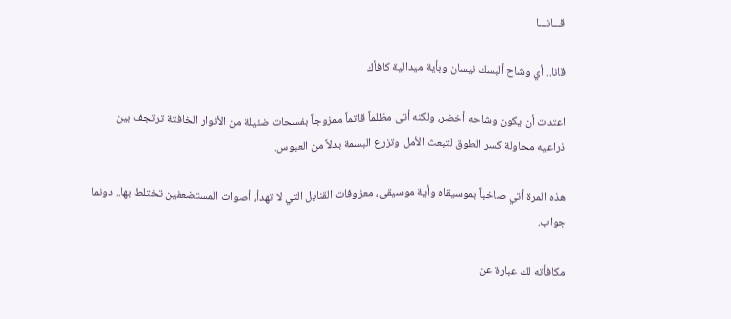قـــانـــا

قانا.. أي وشاح ألبسك نيسان وبأية ميدالية كافأك

اعتدت أن يكون وشاحه أخضر، ولكنه أتى مظلماً قاتماً ممزوجاً بفسحات ضئيلة من الأنوار الخافتة ترتجف بين ذراعيه محاولة كسر الطوق لتبعث الأمل وتزرع البسمة بدلاً من العبوس.

هذه المرة أتي صاخباً بموسيقاه وأية موسيقى، معزوفات القنابل التي لا تهدأ، أصوات المستضعفين تختلط بها.. دونما جواب.

مكافأته لك عبارة عن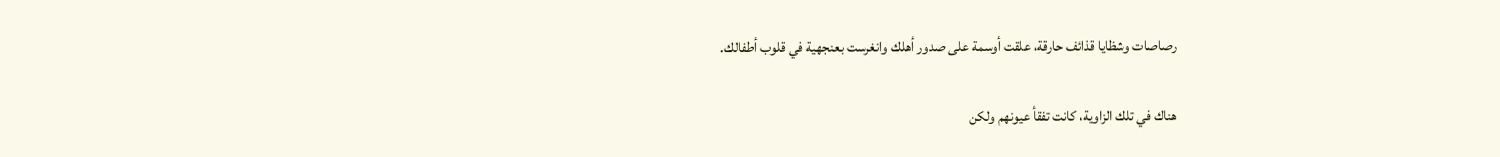رصاصات وشظايا قذائف حارقة، علقت أوسمة على صدور أهلك وانغرست بعنجهية في قلوب أطفالك.

هناك في تلك الزاوية، كانت تفقأ عيونهم ولكن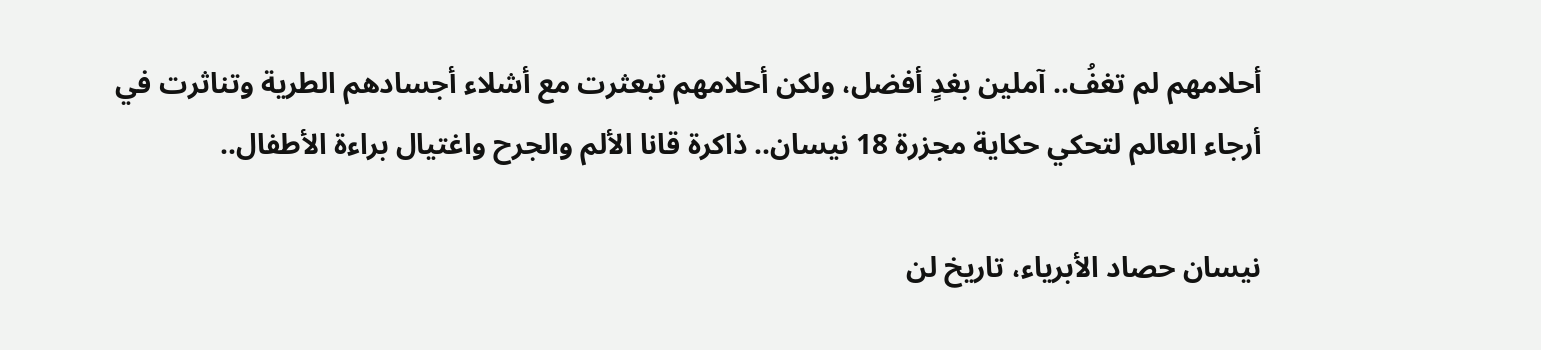أحلامهم لم تغفُ.. آملين بغدٍ أفضل، ولكن أحلامهم تبعثرت مع أشلاء أجسادهم الطرية وتناثرت في أرجاء العالم لتحكي حكاية مجزرة 18 نيسان.. ذاكرة قانا الألم والجرح واغتيال براءة الأطفال..

نيسان حصاد الأبرياء، تاريخ لن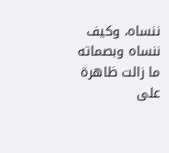ننساه، وكيف ننساه وبصماته ما زالت ظاهرة على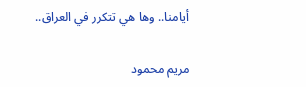أيامنا.. وها هي تتكرر في العراق..

مريم محمود